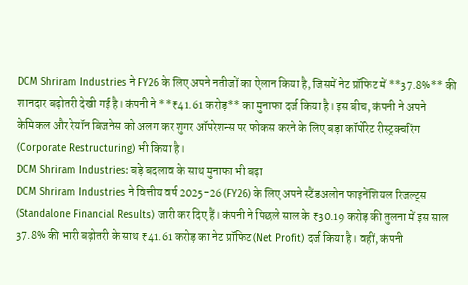DCM Shriram Industries ने FY26 के लिए अपने नतीजों का ऐलान किया है, जिसमें नेट प्रॉफिट में **37.8%** की शानदार बढ़ोतरी देखी गई है। कंपनी ने **₹41.61 करोड़** का मुनाफा दर्ज किया है। इस बीच, कंपनी ने अपने केमिकल और रेयॉन बिजनेस को अलग कर शुगर ऑपरेशन्स पर फोकस करने के लिए बड़ा कॉर्पोरेट रीस्ट्रक्चरिंग (Corporate Restructuring) भी किया है।
DCM Shriram Industries: बड़े बदलाव के साथ मुनाफा भी बढ़ा
DCM Shriram Industries ने वित्तीय वर्ष 2025-26 (FY26) के लिए अपने स्टैंडअलोन फाइनेंशियल रिजल्ट्स (Standalone Financial Results) जारी कर दिए हैं। कंपनी ने पिछले साल के ₹30.19 करोड़ की तुलना में इस साल 37.8% की भारी बढ़ोतरी के साथ ₹41.61 करोड़ का नेट प्रॉफिट (Net Profit) दर्ज किया है। वहीं, कंपनी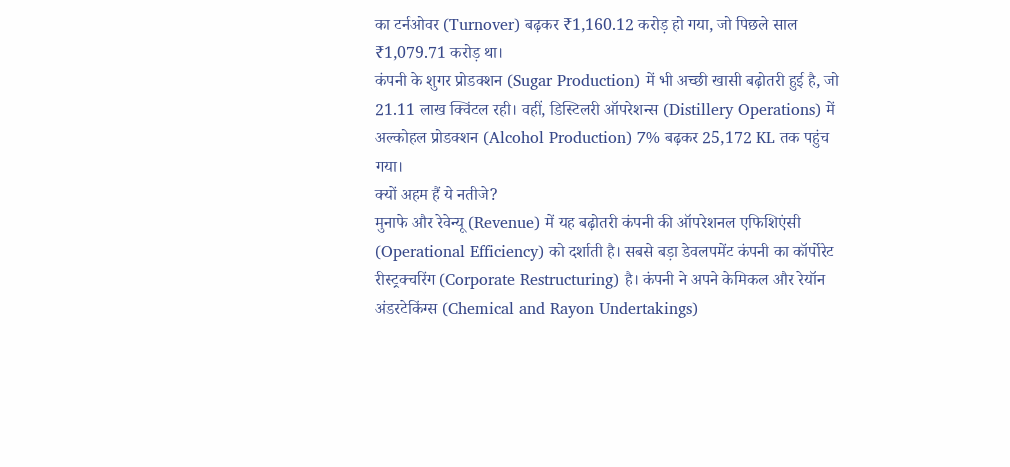का टर्नओवर (Turnover) बढ़कर ₹1,160.12 करोड़ हो गया, जो पिछले साल ₹1,079.71 करोड़ था।
कंपनी के शुगर प्रोडक्शन (Sugar Production) में भी अच्छी खासी बढ़ोतरी हुई है, जो 21.11 लाख क्विंटल रही। वहीं, डिस्टिलरी ऑपरेशन्स (Distillery Operations) में अल्कोहल प्रोडक्शन (Alcohol Production) 7% बढ़कर 25,172 KL तक पहुंच गया।
क्यों अहम हैं ये नतीजे?
मुनाफे और रेवेन्यू (Revenue) में यह बढ़ोतरी कंपनी की ऑपरेशनल एफिशिएंसी (Operational Efficiency) को दर्शाती है। सबसे बड़ा डेवलपमेंट कंपनी का कॉर्पोरेट रीस्ट्रक्चरिंग (Corporate Restructuring) है। कंपनी ने अपने केमिकल और रेयॉन अंडरटेकिंग्स (Chemical and Rayon Undertakings)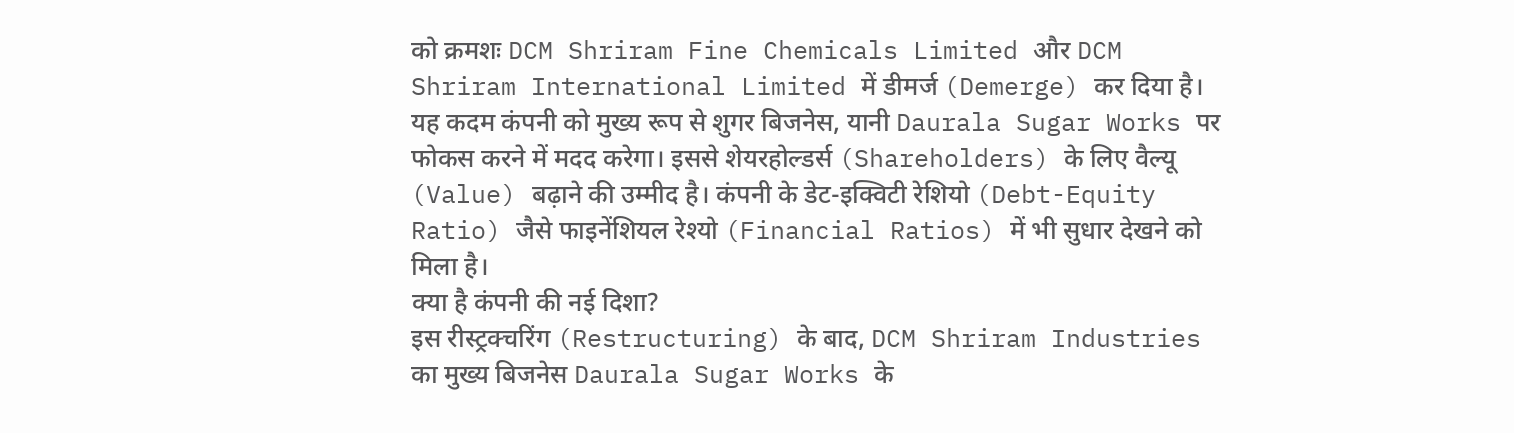को क्रमशः DCM Shriram Fine Chemicals Limited और DCM Shriram International Limited में डीमर्ज (Demerge) कर दिया है। यह कदम कंपनी को मुख्य रूप से शुगर बिजनेस, यानी Daurala Sugar Works पर फोकस करने में मदद करेगा। इससे शेयरहोल्डर्स (Shareholders) के लिए वैल्यू (Value) बढ़ाने की उम्मीद है। कंपनी के डेट-इक्विटी रेशियो (Debt-Equity Ratio) जैसे फाइनेंशियल रेश्यो (Financial Ratios) में भी सुधार देखने को मिला है।
क्या है कंपनी की नई दिशा?
इस रीस्ट्रक्चरिंग (Restructuring) के बाद, DCM Shriram Industries का मुख्य बिजनेस Daurala Sugar Works के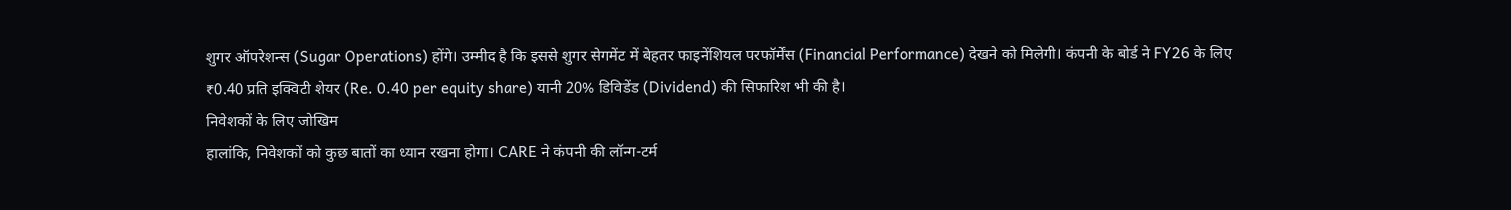शुगर ऑपरेशन्स (Sugar Operations) होंगे। उम्मीद है कि इससे शुगर सेगमेंट में बेहतर फाइनेंशियल परफॉर्मेंस (Financial Performance) देखने को मिलेगी। कंपनी के बोर्ड ने FY26 के लिए ₹0.40 प्रति इक्विटी शेयर (Re. 0.40 per equity share) यानी 20% डिविडेंड (Dividend) की सिफारिश भी की है।
निवेशकों के लिए जोखिम
हालांकि, निवेशकों को कुछ बातों का ध्यान रखना होगा। CARE ने कंपनी की लॉन्ग-टर्म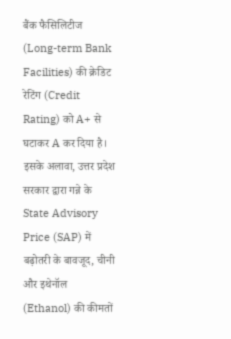बैंक फैसिलिटीज (Long-term Bank Facilities) की क्रेडिट रेटिंग (Credit Rating) को A+ से घटाकर A कर दिया है। इसके अलावा, उत्तर प्रदेश सरकार द्वारा गन्ने के State Advisory Price (SAP) में बढ़ोतरी के बावजूद, चीनी और इथेनॉल (Ethanol) की कीमतों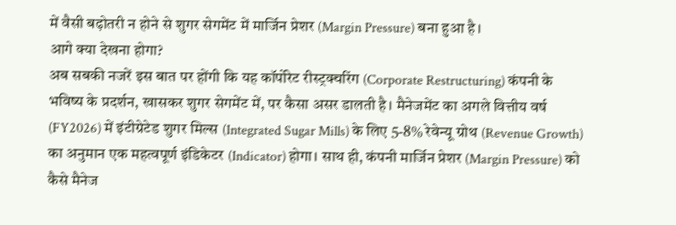में वैसी बढ़ोतरी न होने से शुगर सेगमेंट में मार्जिन प्रेशर (Margin Pressure) बना हुआ है।
आगे क्या देखना होगा?
अब सबकी नजरें इस बात पर होंगी कि यह कॉर्पोरेट रीस्ट्रक्चरिंग (Corporate Restructuring) कंपनी के भविष्य के प्रदर्शन, खासकर शुगर सेगमेंट में, पर कैसा असर डालती है। मैनेजमेंट का अगले वित्तीय वर्ष (FY2026) में इंटीग्रेटेड शुगर मिल्स (Integrated Sugar Mills) के लिए 5-8% रेवेन्यू ग्रोथ (Revenue Growth) का अनुमान एक महत्वपूर्ण इंडिकेटर (Indicator) होगा। साथ ही, कंपनी मार्जिन प्रेशर (Margin Pressure) को कैसे मैनेज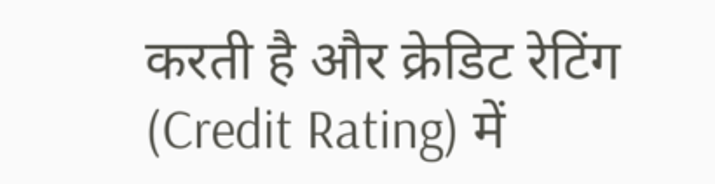करती है और क्रेडिट रेटिंग (Credit Rating) में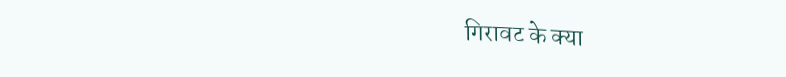गिरावट के क्या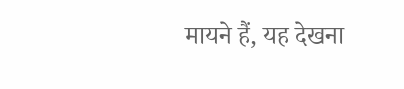मायने हैं, यह देखना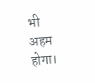भी अहम होगा।